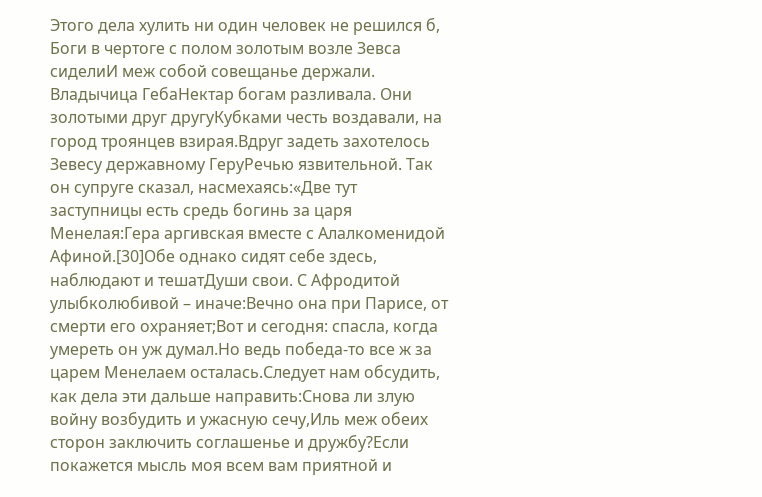Этого дела хулить ни один человек не решился б, Боги в чертоге с полом золотым возле Зевса сиделиИ меж собой совещанье держали. Владычица ГебаНектар богам разливала. Они золотыми друг другуКубками честь воздавали, на город троянцев взирая.Вдруг задеть захотелось Зевесу державному ГеруРечью язвительной. Так он супруге сказал, насмехаясь:«Две тут заступницы есть средь богинь за царя Менелая:Гера аргивская вместе с Алалкоменидой Афиной.[30]Обе однако сидят себе здесь, наблюдают и тешатДуши свои. С Афродитой улыбколюбивой – иначе:Вечно она при Парисе, от смерти его охраняет;Вот и сегодня: спасла, когда умереть он уж думал.Но ведь победа-то все ж за царем Менелаем осталась.Следует нам обсудить, как дела эти дальше направить:Снова ли злую войну возбудить и ужасную сечу,Иль меж обеих сторон заключить соглашенье и дружбу?Если покажется мысль моя всем вам приятной и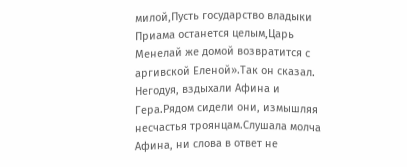милой,Пусть государство владыки Приама останется целым,Царь Менелай же домой возвратится с аргивской Еленой».Так он сказал. Негодуя, вздыхали Афина и Гера.Рядом сидели они, измышляя несчастья троянцам.Слушала молча Афина, ни слова в ответ не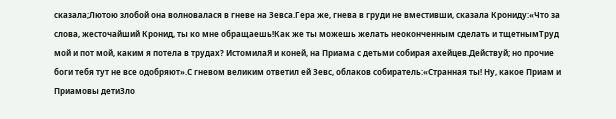сказала;Лютою злобой она волновалася в гневе на Зевса.Гера же, гнева в груди не вместивши, сказала Крониду:«Что за слова, жесточайший Кронид, ты ко мне обращаешь!Как же ты можешь желать неоконченным сделать и тщетнымТруд мой и пот мой, каким я потела в трудах? ИстомилаЯ и коней, на Приама с детьми собирая ахейцев.Действуй; но прочие боги тебя тут не все одобряют».С гневом великим ответил ей Зевс, облаков собиратель:«Странная ты! Ну, какое Приам и Приамовы детиЗло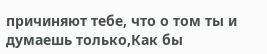причиняют тебе, что о том ты и думаешь только,Как бы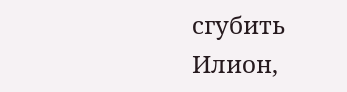сгубить Илион,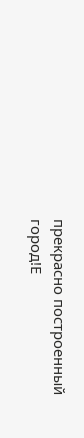прекрасно построенный город!Е